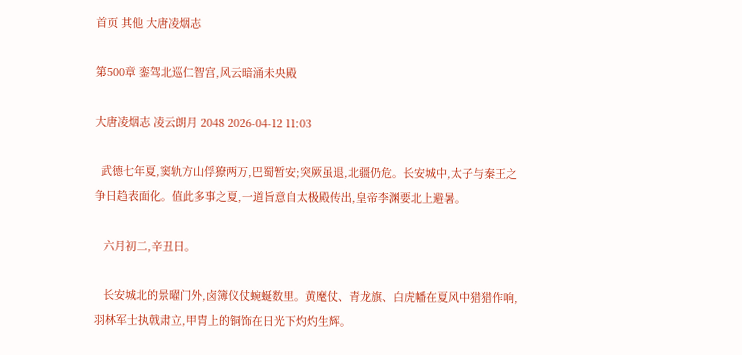首页 其他 大唐凌烟志

第500章 銮驾北巡仁智宫,风云暗涌未央殿

大唐凌烟志 凌云朗月 2048 2026-04-12 11:03

  武德七年夏,窦轨方山俘獠两万,巴蜀暂安;突厥虽退,北疆仍危。长安城中,太子与秦王之争日趋表面化。值此多事之夏,一道旨意自太极殿传出,皇帝李渊要北上避暑。

   六月初二,辛丑日。

   长安城北的景曜门外,卤簿仪仗蜿蜒数里。黄麾仗、青龙旗、白虎幡在夏风中猎猎作响,羽林军士执戟肃立,甲胄上的铜饰在日光下灼灼生辉。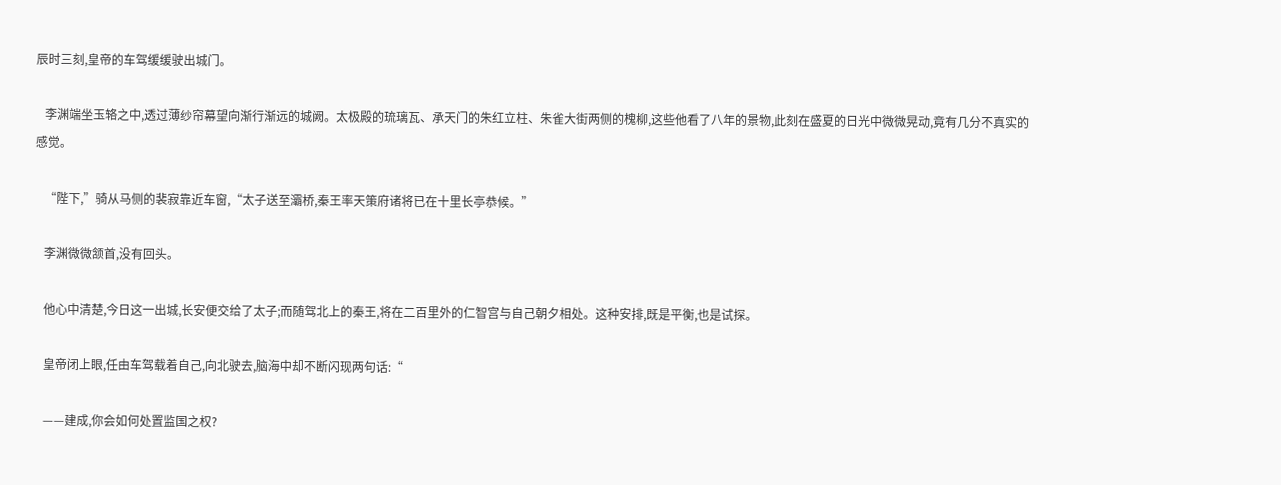辰时三刻,皇帝的车驾缓缓驶出城门。

   李渊端坐玉辂之中,透过薄纱帘幕望向渐行渐远的城阙。太极殿的琉璃瓦、承天门的朱红立柱、朱雀大街两侧的槐柳,这些他看了八年的景物,此刻在盛夏的日光中微微晃动,竟有几分不真实的感觉。

   “陛下,”骑从马侧的裴寂靠近车窗,“太子送至灞桥,秦王率天策府诸将已在十里长亭恭候。”

   李渊微微颔首,没有回头。

   他心中清楚,今日这一出城,长安便交给了太子;而随驾北上的秦王,将在二百里外的仁智宫与自己朝夕相处。这种安排,既是平衡,也是试探。

   皇帝闭上眼,任由车驾载着自己,向北驶去,脑海中却不断闪现两句话:“

   ——建成,你会如何处置监国之权?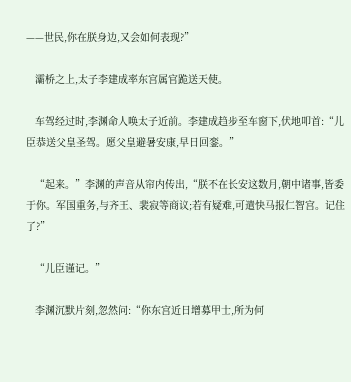——世民,你在朕身边,又会如何表现?”

   灞桥之上,太子李建成率东宫属官跪送天使。

   车驾经过时,李渊命人唤太子近前。李建成趋步至车窗下,伏地叩首:“儿臣恭送父皇圣驾。愿父皇避暑安康,早日回銮。”

   “起来。”李渊的声音从帘内传出,“朕不在长安这数月,朝中诸事,皆委于你。军国重务,与齐王、裴寂等商议;若有疑难,可遣快马报仁智宫。记住了?”

   “儿臣谨记。”

   李渊沉默片刻,忽然问:“你东宫近日增募甲士,所为何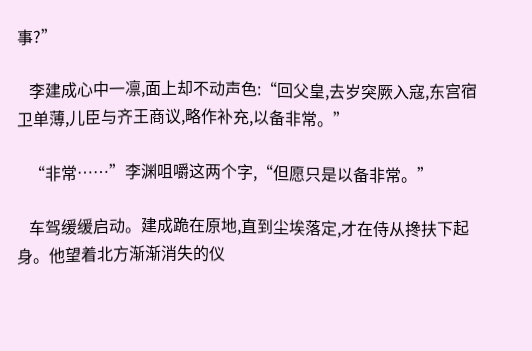事?”

   李建成心中一凛,面上却不动声色:“回父皇,去岁突厥入寇,东宫宿卫单薄,儿臣与齐王商议,略作补充,以备非常。”

   “非常……”李渊咀嚼这两个字,“但愿只是以备非常。”

   车驾缓缓启动。建成跪在原地,直到尘埃落定,才在侍从搀扶下起身。他望着北方渐渐消失的仪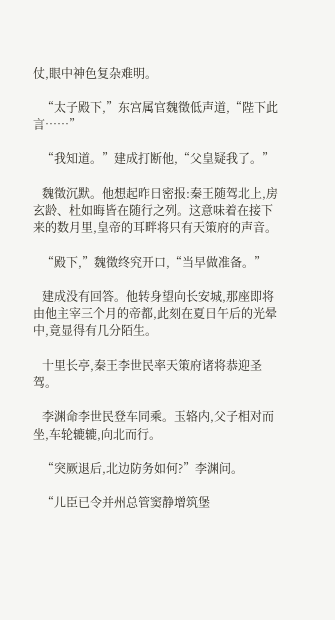仗,眼中神色复杂难明。

   “太子殿下,”东宫属官魏徵低声道,“陛下此言……”

   “我知道。”建成打断他,“父皇疑我了。”

   魏徵沉默。他想起昨日密报:秦王随驾北上,房玄龄、杜如晦皆在随行之列。这意味着在接下来的数月里,皇帝的耳畔将只有天策府的声音。

   “殿下,”魏徵终究开口,“当早做准备。”

   建成没有回答。他转身望向长安城,那座即将由他主宰三个月的帝都,此刻在夏日午后的光晕中,竟显得有几分陌生。

   十里长亭,秦王李世民率天策府诸将恭迎圣驾。

   李渊命李世民登车同乘。玉辂内,父子相对而坐,车轮辘辘,向北而行。

   “突厥退后,北边防务如何?”李渊问。

   “儿臣已令并州总管窦静增筑堡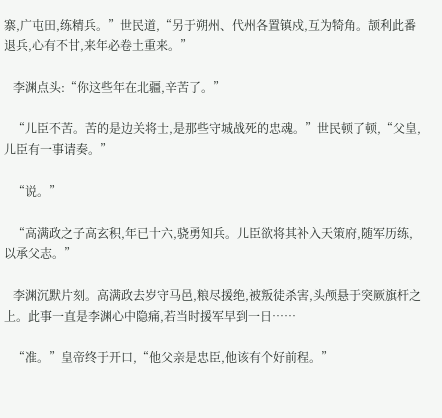寨,广屯田,练精兵。”世民道,“另于朔州、代州各置镇戍,互为犄角。颉利此番退兵,心有不甘,来年必卷土重来。”

   李渊点头:“你这些年在北疆,辛苦了。”

   “儿臣不苦。苦的是边关将士,是那些守城战死的忠魂。”世民顿了顿,“父皇,儿臣有一事请奏。”

   “说。”

   “高满政之子高玄积,年已十六,骁勇知兵。儿臣欲将其补入天策府,随军历练,以承父志。”

   李渊沉默片刻。高满政去岁守马邑,粮尽援绝,被叛徒杀害,头颅悬于突厥旗杆之上。此事一直是李渊心中隐痛,若当时援军早到一日……

   “准。”皇帝终于开口,“他父亲是忠臣,他该有个好前程。”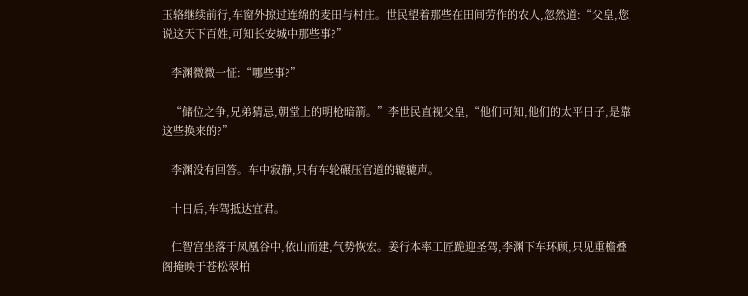玉辂继续前行,车窗外掠过连绵的麦田与村庄。世民望着那些在田间劳作的农人,忽然道:“父皇,您说这天下百姓,可知长安城中那些事?”

   李渊微微一怔:“哪些事?”

   “储位之争,兄弟猜忌,朝堂上的明枪暗箭。”李世民直视父皇,“他们可知,他们的太平日子,是靠这些换来的?”

   李渊没有回答。车中寂静,只有车轮碾压官道的辘辘声。

   十日后,车驾抵达宜君。

   仁智宫坐落于凤凰谷中,依山而建,气势恢宏。姜行本率工匠跪迎圣驾,李渊下车环顾,只见重檐叠阁掩映于苍松翠柏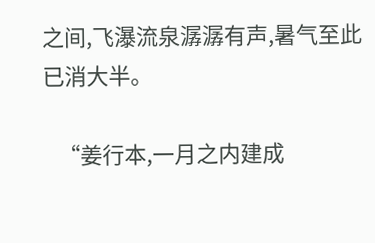之间,飞瀑流泉潺潺有声,暑气至此已消大半。

   “姜行本,一月之内建成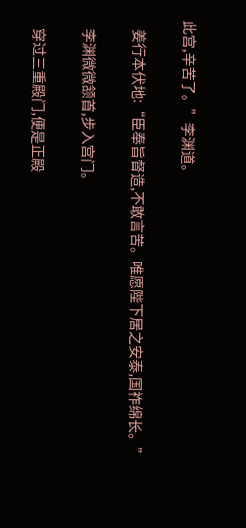此宫,辛苦了。”李渊道。

   姜行本伏地:“臣奉旨督造,不敢言苦。唯愿陛下居之安泰,国祚绵长。”

   李渊微微颔首,步入宫门。

   穿过三重殿门,便是正殿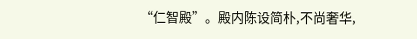“仁智殿”。殿内陈设简朴,不尚奢华,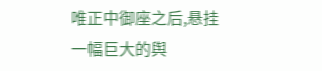唯正中御座之后,悬挂一幅巨大的舆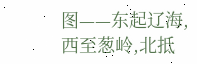图——东起辽海,西至葱岭,北抵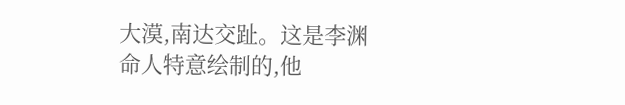大漠,南达交趾。这是李渊命人特意绘制的,他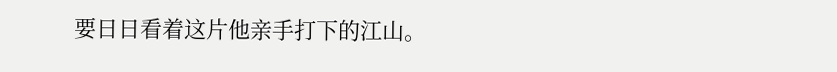要日日看着这片他亲手打下的江山。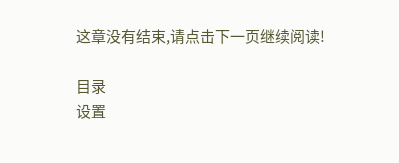这章没有结束,请点击下一页继续阅读!

目录
设置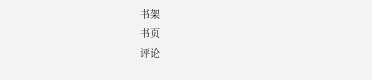书架
书页
评论